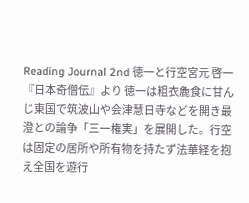Reading Journal 2nd 徳一と行空宮元 啓一 『日本奇僧伝』より 徳一は粗衣麁食に甘んじ東国で筑波山や会津慧日寺などを開き最澄との論争「三一権実」を展開した。行空は固定の居所や所有物を持たず法華経を抱え全国を遊行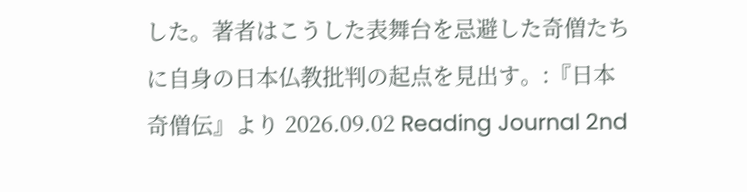した。著者はこうした表舞台を忌避した奇僧たちに自身の日本仏教批判の起点を見出す。:『日本奇僧伝』より 2026.09.02 Reading Journal 2nd